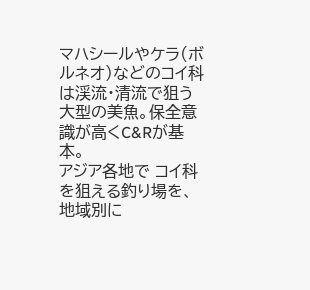マハシールやケラ(ボルネオ)などのコイ科は渓流・清流で狙う大型の美魚。保全意識が高くC&Rが基本。
アジア各地で コイ科 を狙える釣り場を、地域別に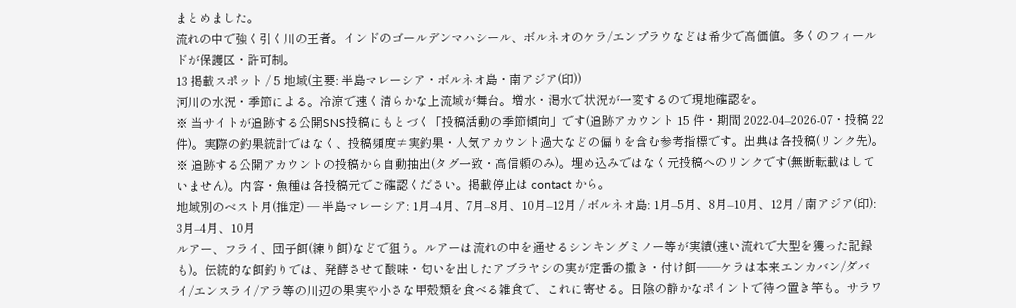まとめました。
流れの中で強く引く川の王者。インドのゴールデンマハシール、ボルネオのケラ/エンプラウなどは希少で高価値。多くのフィールドが保護区・許可制。
13 掲載スポット / 5 地域(主要: 半島マレーシア・ボルネオ島・南アジア(印))
河川の水況・季節による。冷涼で速く清らかな上流域が舞台。増水・渇水で状況が一変するので現地確認を。
※ 当サイトが追跡する公開SNS投稿にもとづく「投稿活動の季節傾向」です(追跡アカウント 15 件・期間 2022-04–2026-07・投稿 22 件)。実際の釣果統計ではなく、投稿頻度≠実釣果・人気アカウント過大などの偏りを含む参考指標です。出典は各投稿(リンク先)。
※ 追跡する公開アカウントの投稿から自動抽出(タグ一致・高信頼のみ)。埋め込みではなく元投稿へのリンクです(無断転載はしていません)。内容・魚種は各投稿元でご確認ください。掲載停止は contact から。
地域別のベスト月(推定) — 半島マレーシア: 1月–4月、7月–8月、10月–12月 / ボルネオ島: 1月–5月、8月–10月、12月 / 南アジア(印): 3月–4月、10月
ルアー、フライ、団子餌(練り餌)などで狙う。ルアーは流れの中を通せるシンキングミノー等が実績(速い流れで大型を獲った記録も)。伝統的な餌釣りでは、発酵させて酸味・匂いを出したアブラヤシの実が定番の撒き・付け餌——ケラは本来エンカバン/ダバイ/エンスライ/アラ等の川辺の果実や小さな甲殻類を食べる雑食で、これに寄せる。日陰の静かなポイントで待つ置き竿も。サラワ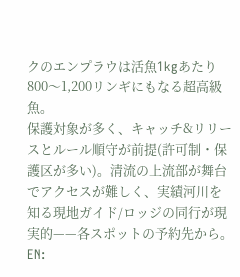クのエンプラウは活魚1kgあたり800〜1,200リンギにもなる超高級魚。
保護対象が多く、キャッチ&リリースとルール順守が前提(許可制・保護区が多い)。清流の上流部が舞台でアクセスが難しく、実績河川を知る現地ガイド/ロッジの同行が現実的——各スポットの予約先から。
EN: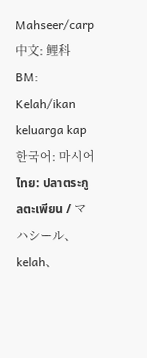Mahseer/carp 中文: 鲤科 BM: Kelah/ikan keluarga kap 한국어: 마시어 ไทย: ปลาตระกูลตะเพียน / マハシール、kelah、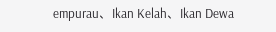empurau、Ikan Kelah、Ikan Dewa